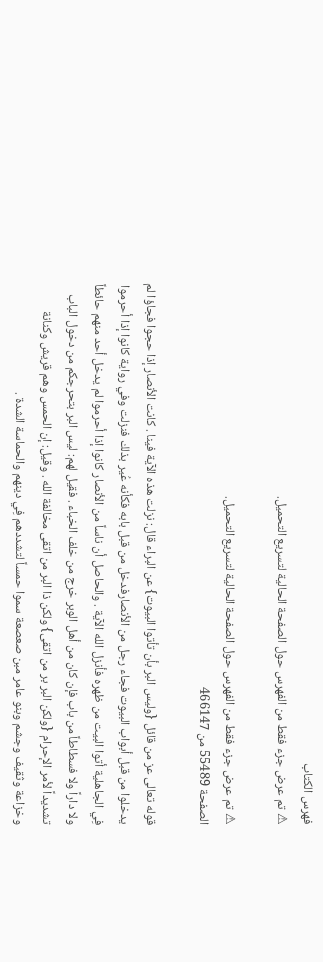فهرس الكتاب
⚠ تم عرض جزء فقط من الفهرس حول الصفحة الحالية لتسريع التحميل.

⚠ تم عرض جزء فقط من الفهرس حول الصفحة الحالية لتسريع التحميل.
الصفحة 55489 من 466147

قوله تعالى عز من قائل {وليس البر بأن تأتوا البيوت} عن البراء قال: نزلت هذه الآية فينا . كانت الأنصار إذا حجوا فجاؤا لم يدخلوا من قبل أبواب البيوت فجاء رجل من الأنصارفدخل من قبل بابه فكأنه عُير بذلك فنزلت وفي رواية كانوا إذا أحرموا فِي الجاهلية أتوا البيت من ظهره فأنزل الله الآية . والحاصل أن ناساً من الأنصار كانوا إذا أحرموا لم يدخل أحد منهم حائطاً ولا داراً ولا فسطاطاً من باب فإن كان من أهل الوبر خرج من خلف الخباء . فقيل لهم: ليس البر بتحرجكم من دخول الباب تشديداً لأمر الإحرام {ولكن البر بر من اتقى} ولكن ذا البر من اتقى مخالفة الله . وقيل: إن الحمس وهم قريش وكنانة وخزاعة وثقيف وجشم وبنو عامر مبن صعصعة سموا حمساً لتشددهم فِي دينهم والحماسة الشدة .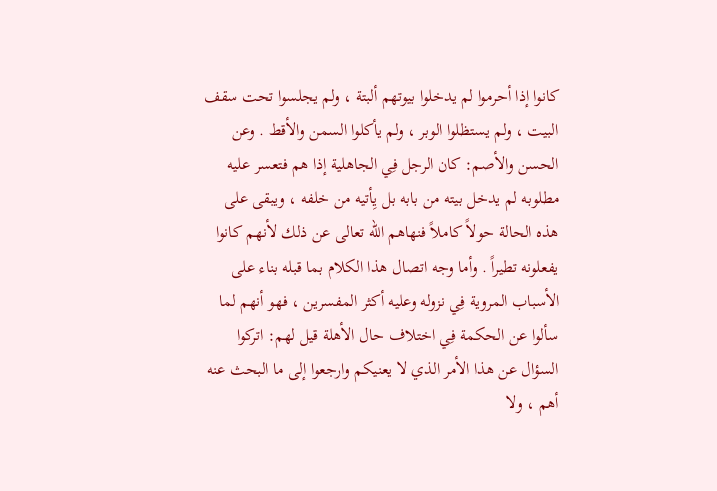كانوا إذا أحرموا لم يدخلوا بيوتهم ألبتة ، ولم يجلسوا تحت سقف البيت ، ولم يستظلوا الوبر ، ولم يأكلوا السمن والأقط . وعن الحسن والأصم: كان الرجل فِي الجاهلية إذا هم فتعسر عليه مطلوبه لم يدخل بيته من بابه بل يِأتيه من خلفه ، ويبقى على هذه الحالة حولاً كاملاً فنهاهم الله تعالى عن ذلك لأنهم كانوا يفعلونه تطيراً . وأما وجه اتصال هذا الكلام بما قبله بناء على الأسباب المروية فِي نزوله وعليه أكثر المفسرين ، فهو أنهم لما سألوا عن الحكمة فِي اختلاف حال الأهلة قيل لهم: اتركوا السؤال عن هذا الأمر الذي لا يعنيكم وارجعوا إلى ما البحث عنه أهم ، ولا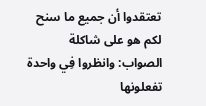تعتقدوا أن جميع ما سنح لكم هو على شاكلة الصواب: وانظروا فِي واحدة تفعلونها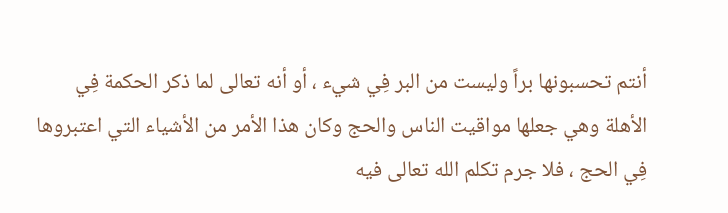أنتم تحسبونها براً وليست من البر فِي شيء ، أو أنه تعالى لما ذكر الحكمة فِي الأهلة وهي جعلها مواقيت الناس والحج وكان هذا الأمر من الأشياء التي اعتبروها فِي الحج ، فلا جرم تكلم الله تعالى فيه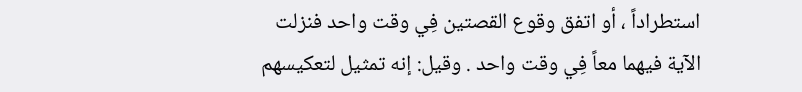استطراداً ، أو اتفق وقوع القصتين فِي وقت واحد فنزلت الآية فيهما معاً فِي وقت واحد . وقيل: إنه تمثيل لتعكيسهم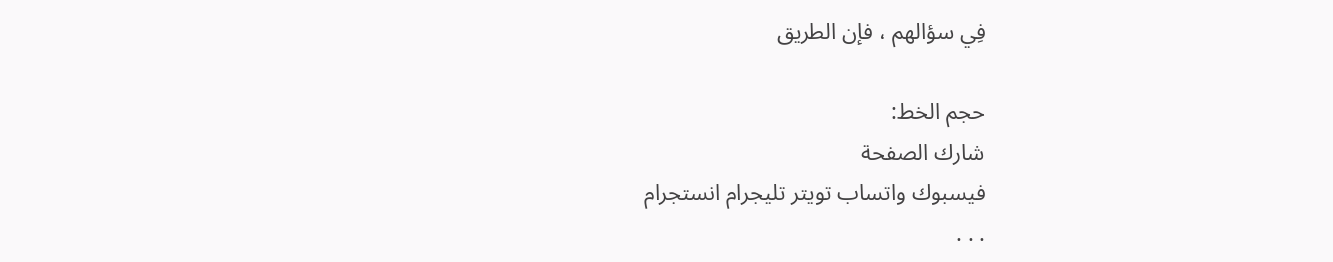فِي سؤالهم ، فإن الطريق

حجم الخط:
شارك الصفحة
فيسبوك واتساب تويتر تليجرام انستجرام
. . .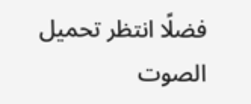فضلًا انتظر تحميل الصوت